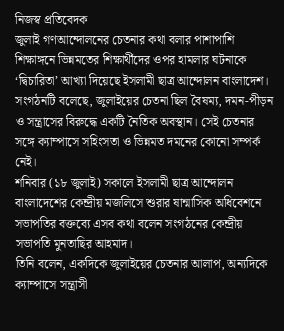নিজস্ব প্রতিবেদক
জুলাই গণআন্দোলনের চেতনার কথা বলার পাশাপাশি শিক্ষাঙ্গনে ভিন্নমতের শিক্ষার্থীদের ওপর হামলার ঘটনাকে ‘দ্বিচারিতা’ আখ্যা দিয়েছে ইসলামী ছাত্র আন্দোলন বাংলাদেশ। সংগঠনটি বলেছে, জুলাইয়ের চেতনা ছিল বৈষম্য, দমন-পীড়ন ও সন্ত্রাসের বিরুদ্ধে একটি নৈতিক অবস্থান। সেই চেতনার সঙ্গে ক্যাম্পাসে সহিংসতা ও ভিন্নমত দমনের কোনো সম্পর্ক নেই।
শনিবার (১৮ জুলাই) সকালে ইসলামী ছাত্র আন্দোলন বাংলাদেশের কেন্দ্রীয় মজলিসে শুরার ষান্মাসিক অধিবেশনে সভাপতির বক্তব্যে এসব কথা বলেন সংগঠনের কেন্দ্রীয় সভাপতি মুনতাছির আহমাদ।
তিনি বলেন, একদিকে জুলাইয়ের চেতনার আলাপ, অন্যদিকে ক্যাম্পাসে সন্ত্রাসী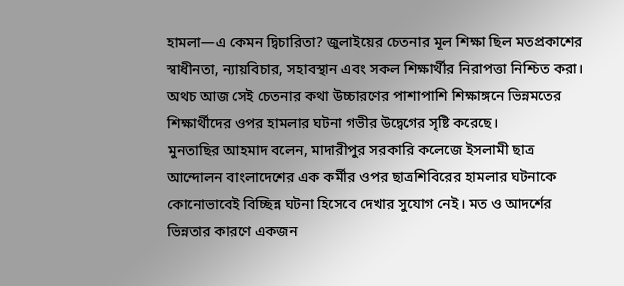হামলা—এ কেমন দ্বিচারিতা? জুলাইয়ের চেতনার মূল শিক্ষা ছিল মতপ্রকাশের স্বাধীনতা, ন্যায়বিচার, সহাবস্থান এবং সকল শিক্ষার্থীর নিরাপত্তা নিশ্চিত করা। অথচ আজ সেই চেতনার কথা উচ্চারণের পাশাপাশি শিক্ষাঙ্গনে ভিন্নমতের শিক্ষার্থীদের ওপর হামলার ঘটনা গভীর উদ্বেগের সৃষ্টি করেছে।
মুনতাছির আহমাদ বলেন, মাদারীপুর সরকারি কলেজে ইসলামী ছাত্র আন্দোলন বাংলাদেশের এক কর্মীর ওপর ছাত্রশিবিরের হামলার ঘটনাকে কোনোভাবেই বিচ্ছিন্ন ঘটনা হিসেবে দেখার সুযোগ নেই। মত ও আদর্শের ভিন্নতার কারণে একজন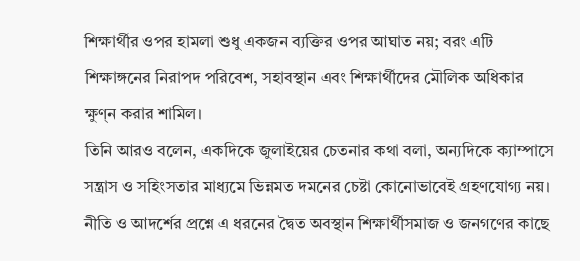শিক্ষার্থীর ওপর হামলা শুধু একজন ব্যক্তির ওপর আঘাত নয়; বরং এটি শিক্ষাঙ্গনের নিরাপদ পরিবেশ, সহাবস্থান এবং শিক্ষার্থীদের মৌলিক অধিকার ক্ষুণ্ন করার শামিল।
তিনি আরও বলেন, একদিকে জুলাইয়ের চেতনার কথা বলা, অন্যদিকে ক্যাম্পাসে সন্ত্রাস ও সহিংসতার মাধ্যমে ভিন্নমত দমনের চেষ্টা কোনোভাবেই গ্রহণযোগ্য নয়। নীতি ও আদর্শের প্রশ্নে এ ধরনের দ্বৈত অবস্থান শিক্ষার্থীসমাজ ও জনগণের কাছে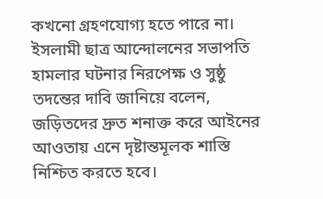কখনো গ্রহণযোগ্য হতে পারে না।
ইসলামী ছাত্র আন্দোলনের সভাপতি হামলার ঘটনার নিরপেক্ষ ও সুষ্ঠু তদন্তের দাবি জানিয়ে বলেন, জড়িতদের দ্রুত শনাক্ত করে আইনের আওতায় এনে দৃষ্টান্তমূলক শাস্তি নিশ্চিত করতে হবে।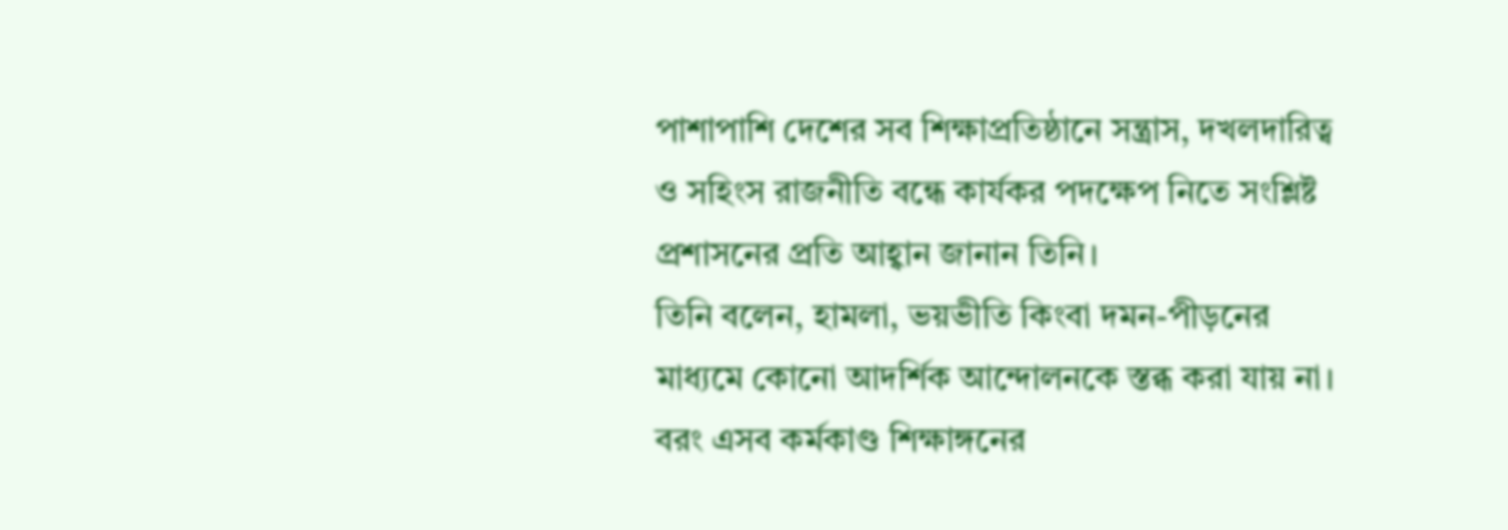পাশাপাশি দেশের সব শিক্ষাপ্রতিষ্ঠানে সন্ত্রাস, দখলদারিত্ব ও সহিংস রাজনীতি বন্ধে কার্যকর পদক্ষেপ নিতে সংশ্লিষ্ট প্রশাসনের প্রতি আহ্বান জানান তিনি।
তিনি বলেন, হামলা, ভয়ভীতি কিংবা দমন-পীড়নের মাধ্যমে কোনো আদর্শিক আন্দোলনকে স্তব্ধ করা যায় না। বরং এসব কর্মকাণ্ড শিক্ষাঙ্গনের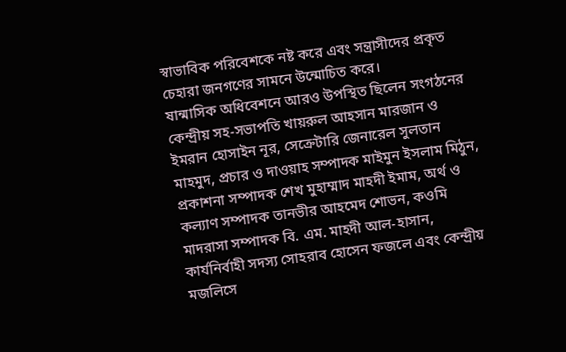স্বাভাবিক পরিবেশকে নষ্ট করে এবং সন্ত্রাসীদের প্রকৃত চেহারা জনগণের সামনে উন্মোচিত করে।
ষান্মাসিক অধিবেশনে আরও উপস্থিত ছিলেন সংগঠনের কেন্দ্রীয় সহ-সভাপতি খায়রুল আহসান মারজান ও ইমরান হোসাইন নূর, সেক্রেটারি জেনারেল সুলতান মাহমুদ, প্রচার ও দাওয়াহ সম্পাদক মাইমুন ইসলাম মিঠুন, প্রকাশনা সম্পাদক শেখ মুহাম্মাদ মাহদী ইমাম, অর্থ ও কল্যাণ সম্পাদক তানভীর আহমেদ শোভন, কওমি মাদরাসা সম্পাদক বি. এম. মাহদী আল-হাসান, কার্যনির্বাহী সদস্য সোহরাব হোসেন ফজলে এবং কেন্দ্রীয় মজলিসে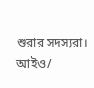শুরার সদস্যরা।
আইও/